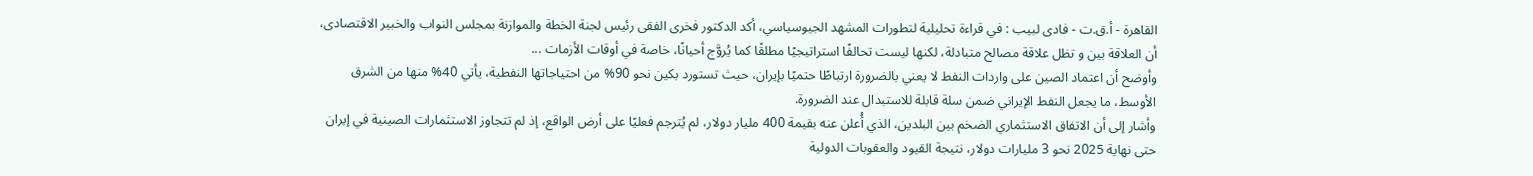القاهرة - أ.ق.ت - فادى لبيب : في قراءة تحليلية لتطورات المشهد الجيوسياسي، أكد الدكتور فخرى الفقى رئيس لجنة الخطة والموازنة بمجلس النواب والخبير الاقتصادى، أن العلاقة بين و تظل علاقة مصالح متبادلة، لكنها ليست تحالفًا استراتيجيًا مطلقًا كما يُروَّج أحيانًا، خاصة في أوقات الأزمات ...
وأوضح أن اعتماد الصين على واردات النفط لا يعني بالضرورة ارتباطًا حتميًا بإيران، حيث تستورد بكين نحو 90% من احتياجاتها النفطية، يأتي 40% منها من الشرق الأوسط، ما يجعل النفط الإيراني ضمن سلة قابلة للاستبدال عند الضرورة.
وأشار إلى أن الاتفاق الاستثماري الضخم بين البلدين، الذي أُعلن عنه بقيمة 400 مليار دولار، لم يُترجم فعليًا على أرض الواقع، إذ لم تتجاوز الاستثمارات الصينية في إيران حتى نهاية 2025 نحو 3 مليارات دولار، نتيجة القيود والعقوبات الدولية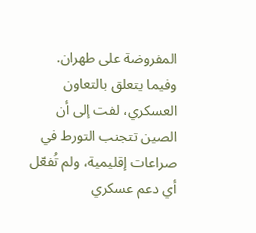المفروضة على طهران.
وفيما يتعلق بالتعاون العسكري، لفت إلى أن الصين تتجنب التورط في صراعات إقليمية، ولم تُفعّل أي دعم عسكري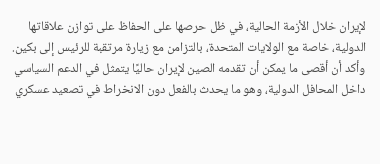لإيران خلال الأزمة الحالية، في ظل حرصها على الحفاظ على توازن علاقاتها الدولية، خاصة مع الولايات المتحدة، بالتزامن مع زيارة مرتقبة للرئيس إلى بكين.
وأكد أن أقصى ما يمكن أن تقدمه الصين لإيران حاليًا يتمثل في الدعم السياسي داخل المحافل الدولية، وهو ما يحدث بالفعل دون الانخراط في تصعيد عسكري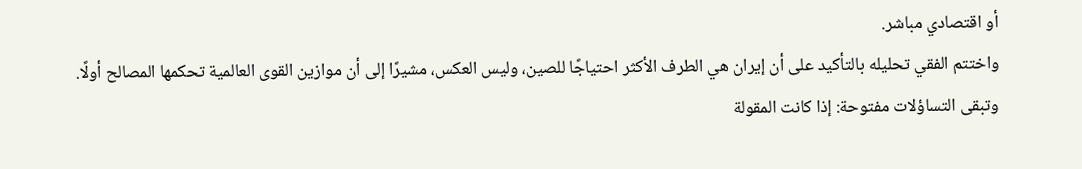أو اقتصادي مباشر.
واختتم الفقي تحليله بالتأكيد على أن إيران هي الطرف الأكثر احتياجًا للصين، وليس العكس، مشيرًا إلى أن موازين القوى العالمية تحكمها المصالح أولًا.
وتبقى التساؤلات مفتوحة: إذا كانت المقولة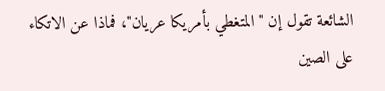الشائعة تقول إن "المتغطي بأمريكا عريان"، فماذا عن الاتكاء على الصين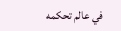في عالم تحكمه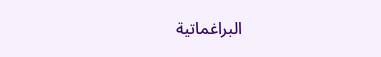البراغماتية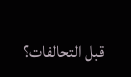قبل التحالفات؟